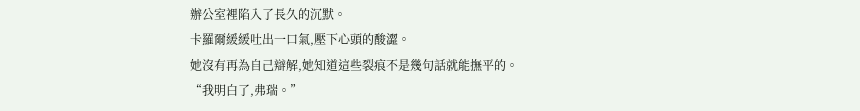辦公室裡陷入了長久的沉默。
卡羅爾緩緩吐出一口氣,壓下心頭的酸澀。
她沒有再為自己辯解,她知道這些裂痕不是幾句話就能撫平的。
“我明白了,弗瑞。”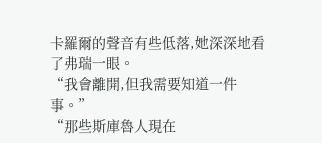卡羅爾的聲音有些低落,她深深地看了弗瑞一眼。
“我會離開,但我需要知道一件事。”
“那些斯庫魯人現在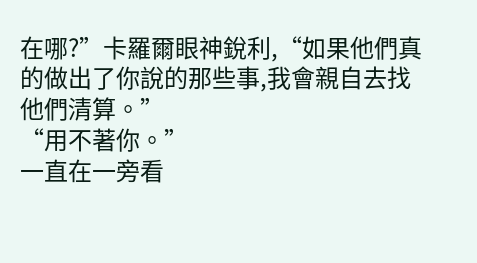在哪?”卡羅爾眼神銳利,“如果他們真的做出了你說的那些事,我會親自去找他們清算。”
“用不著你。”
一直在一旁看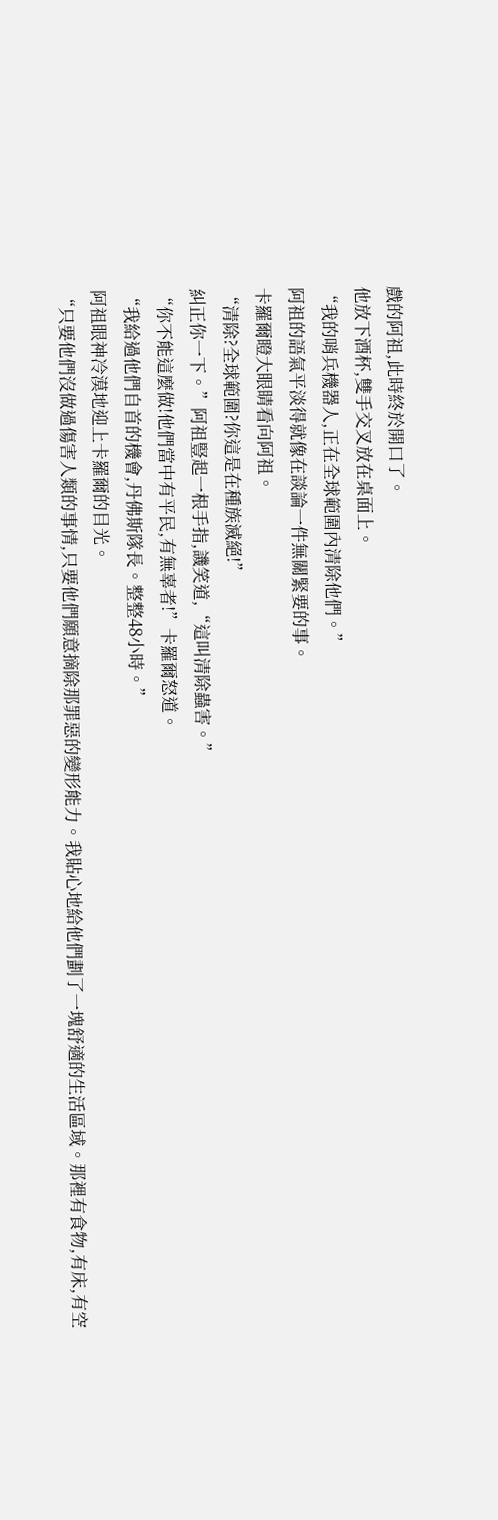戲的阿祖,此時終於開口了。
他放下酒杯,雙手交叉放在桌面上。
“我的哨兵機器人,正在全球範圍內清除他們。”
阿祖的語氣平淡得就像在談論一件無關緊要的事。
卡羅爾瞪大眼睛看向阿祖。
“清除?全球範圍?你這是在種族滅絕!”
糾正你一下。”阿祖豎起一根手指,譏笑道,“這叫清除蟲害。”
“你不能這麼做!他們當中有平民,有無辜者!”卡羅爾怒道。
“我給過他們自首的機會,丹佛斯隊長。整整48小時。”
阿祖眼神冷漠地迎上卡羅爾的目光。
“只要他們沒做過傷害人類的事情,只要他們願意摘除那罪惡的變形能力。我貼心地給他們劃了一塊舒適的生活區域。那裡有食物,有床,有空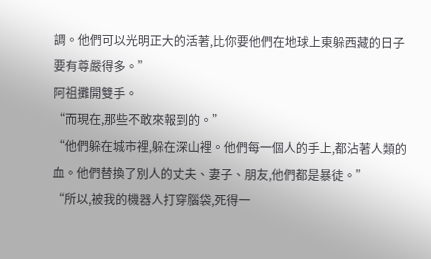調。他們可以光明正大的活著,比你要他們在地球上東躲西藏的日子要有尊嚴得多。”
阿祖攤開雙手。
“而現在,那些不敢來報到的。”
“他們躲在城市裡,躲在深山裡。他們每一個人的手上,都沾著人類的血。他們替換了別人的丈夫、妻子、朋友,他們都是暴徒。”
“所以,被我的機器人打穿腦袋,死得一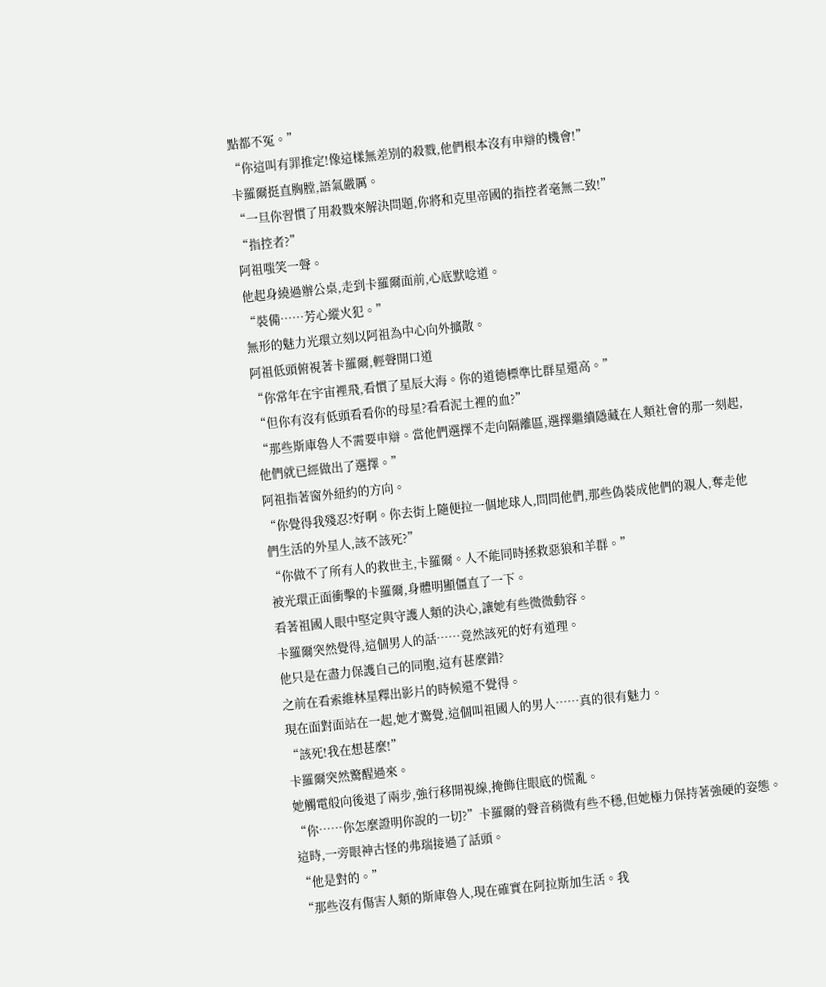點都不冤。”
“你這叫有罪推定!像這樣無差別的殺戮,他們根本沒有申辯的機會!”
卡羅爾挺直胸膛,語氣嚴厲。
“一旦你習慣了用殺戮來解決問題,你將和克里帝國的指控者毫無二致!”
“指控者?”
阿祖嗤笑一聲。
他起身繞過辦公桌,走到卡羅爾面前,心底默唸道。
“裝備……芳心縱火犯。”
無形的魅力光環立刻以阿祖為中心向外擴散。
阿祖低頭俯視著卡羅爾,輕聲開口道
“你常年在宇宙裡飛,看慣了星辰大海。你的道德標準比群星還高。”
“但你有沒有低頭看看你的母星?看看泥土裡的血?”
“那些斯庫魯人不需要申辯。當他們選擇不走向隔離區,選擇繼續隱藏在人類社會的那一刻起,他們就已經做出了選擇。”
阿祖指著窗外紐約的方向。
“你覺得我殘忍?好啊。你去街上隨便拉一個地球人,問問他們,那些偽裝成他們的親人,奪走他們生活的外星人,該不該死?”
“你做不了所有人的救世主,卡羅爾。人不能同時拯救惡狼和羊群。”
被光環正面衝擊的卡羅爾,身體明顯僵直了一下。
看著祖國人眼中堅定與守護人類的決心,讓她有些微微動容。
卡羅爾突然覺得,這個男人的話……竟然該死的好有道理。
他只是在盡力保護自己的同胞,這有甚麼錯?
之前在看索維林星釋出影片的時候還不覺得。
現在面對面站在一起,她才驚覺,這個叫祖國人的男人……真的很有魅力。
“該死!我在想甚麼!”
卡羅爾突然驚醒過來。
她觸電般向後退了兩步,強行移開視線,掩飾住眼底的慌亂。
“你……你怎麼證明你說的一切?”卡羅爾的聲音稍微有些不穩,但她極力保持著強硬的姿態。
這時,一旁眼神古怪的弗瑞接過了話頭。
“他是對的。”
“那些沒有傷害人類的斯庫魯人,現在確實在阿拉斯加生活。我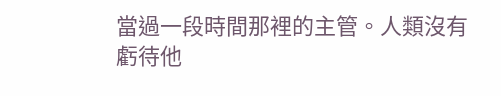當過一段時間那裡的主管。人類沒有虧待他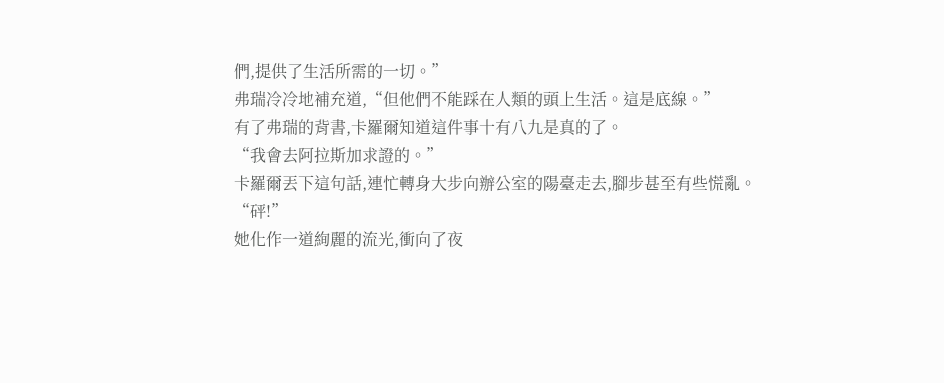們,提供了生活所需的一切。”
弗瑞冷冷地補充道,“但他們不能踩在人類的頭上生活。這是底線。”
有了弗瑞的背書,卡羅爾知道這件事十有八九是真的了。
“我會去阿拉斯加求證的。”
卡羅爾丟下這句話,連忙轉身大步向辦公室的陽臺走去,腳步甚至有些慌亂。
“砰!”
她化作一道絢麗的流光,衝向了夜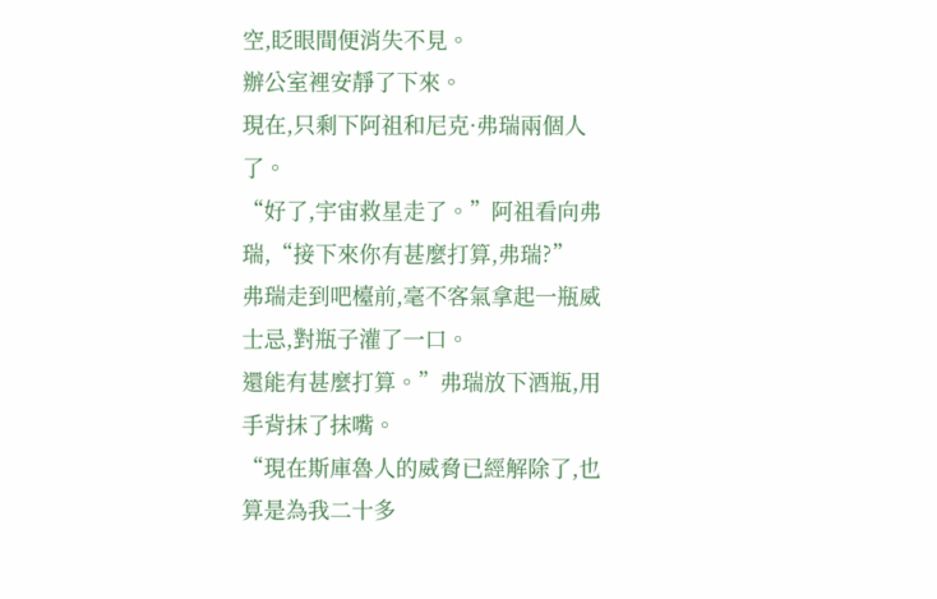空,眨眼間便消失不見。
辦公室裡安靜了下來。
現在,只剩下阿祖和尼克·弗瑞兩個人了。
“好了,宇宙救星走了。”阿祖看向弗瑞,“接下來你有甚麼打算,弗瑞?”
弗瑞走到吧檯前,毫不客氣拿起一瓶威士忌,對瓶子灌了一口。
還能有甚麼打算。”弗瑞放下酒瓶,用手背抹了抹嘴。
“現在斯庫魯人的威脅已經解除了,也算是為我二十多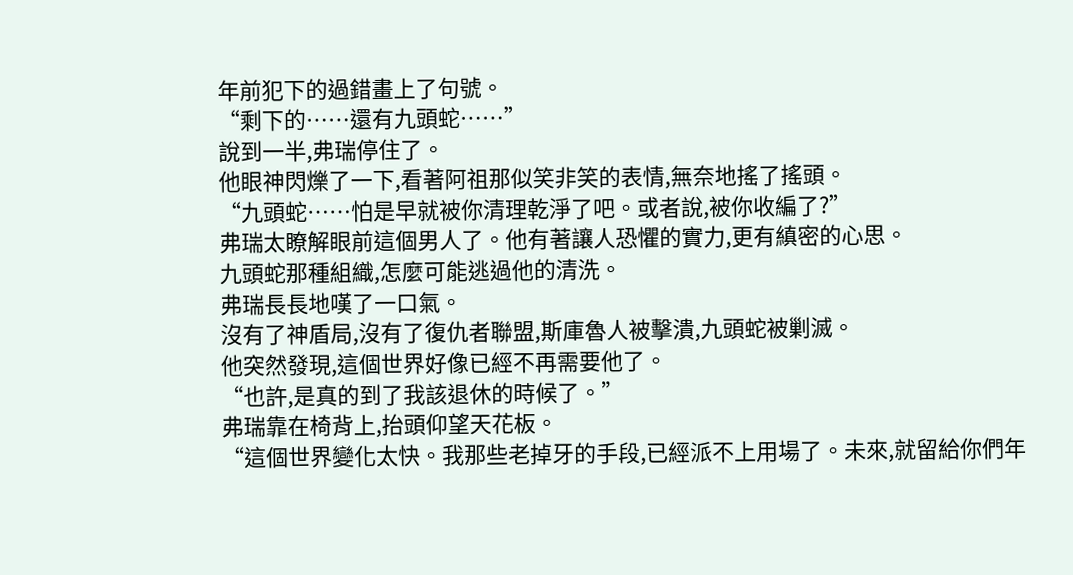年前犯下的過錯畫上了句號。
“剩下的……還有九頭蛇……”
說到一半,弗瑞停住了。
他眼神閃爍了一下,看著阿祖那似笑非笑的表情,無奈地搖了搖頭。
“九頭蛇……怕是早就被你清理乾淨了吧。或者說,被你收編了?”
弗瑞太瞭解眼前這個男人了。他有著讓人恐懼的實力,更有縝密的心思。
九頭蛇那種組織,怎麼可能逃過他的清洗。
弗瑞長長地嘆了一口氣。
沒有了神盾局,沒有了復仇者聯盟,斯庫魯人被擊潰,九頭蛇被剿滅。
他突然發現,這個世界好像已經不再需要他了。
“也許,是真的到了我該退休的時候了。”
弗瑞靠在椅背上,抬頭仰望天花板。
“這個世界變化太快。我那些老掉牙的手段,已經派不上用場了。未來,就留給你們年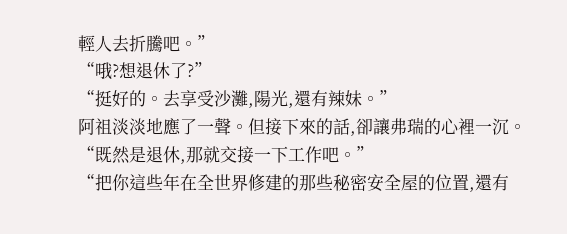輕人去折騰吧。”
“哦?想退休了?”
“挺好的。去享受沙灘,陽光,還有辣妹。”
阿祖淡淡地應了一聲。但接下來的話,卻讓弗瑞的心裡一沉。
“既然是退休,那就交接一下工作吧。”
“把你這些年在全世界修建的那些秘密安全屋的位置,還有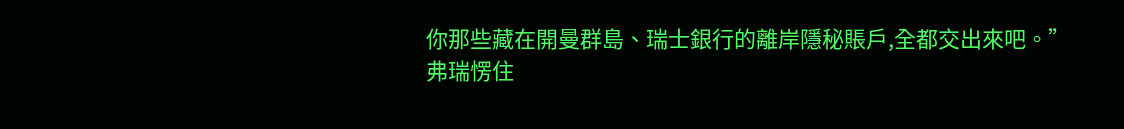你那些藏在開曼群島、瑞士銀行的離岸隱秘賬戶,全都交出來吧。”
弗瑞愣住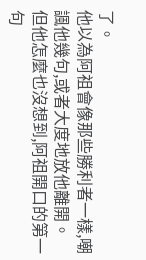了。
他以為阿祖會像那些勝利者一樣,嘲諷他幾句,或者大度地放他離開。
但他怎麼也沒想到,阿祖開口的第一句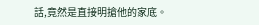話,竟然是直接明搶他的家底。